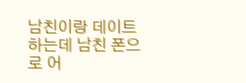남친이랑 데이트하는데 남친 폰으로 어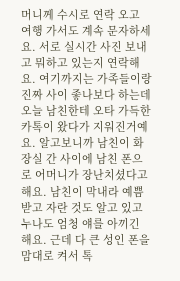머니께 수시로 연락 오고 여행 가서도 계속 문자하세요. 서로 실시간 사진 보내고 뭐하고 있는지 연락해요. 여기까지는 가족들이랑 진짜 사이 좋나보다 하는데 오늘 남친한테 오타 가득한 카톡이 왔다가 지워진거예요. 알고보니까 남친이 화장실 간 사이에 남친 폰으로 어머니가 장난치셨다고 해요. 남친이 막내라 예쁨 받고 자란 것도 알고 있고 누나도 엄청 얘를 아끼긴 해요. 근데 다 큰 성인 폰을 맘대로 켜서 톡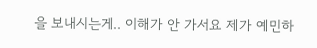을 보내시는게.. 이해가 안 가서요 제가 예민하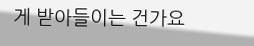게 받아들이는 건가요